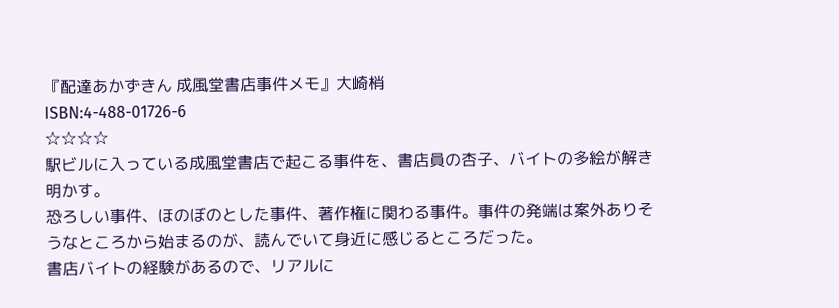『配達あかずきん 成風堂書店事件メモ』大崎梢
ISBN:4-488-01726-6
☆☆☆☆
駅ビルに入っている成風堂書店で起こる事件を、書店員の杏子、バイトの多絵が解き明かす。
恐ろしい事件、ほのぼのとした事件、著作権に関わる事件。事件の発端は案外ありそうなところから始まるのが、読んでいて身近に感じるところだった。
書店バイトの経験があるので、リアルに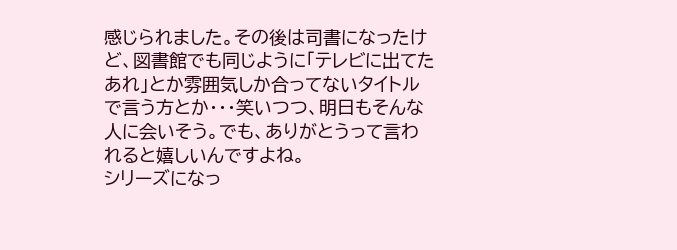感じられました。その後は司書になったけど、図書館でも同じように「テレビに出てたあれ」とか雰囲気しか合ってないタイトルで言う方とか・・・笑いつつ、明日もそんな人に会いそう。でも、ありがとうって言われると嬉しいんですよね。
シリーズになっ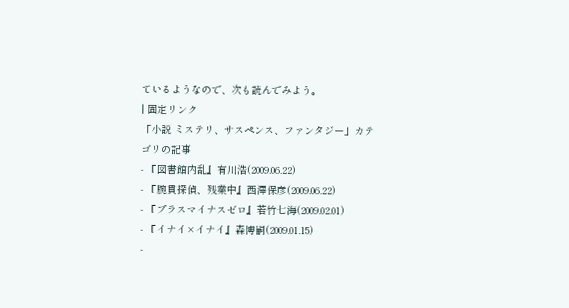ているようなので、次も読んでみよう。
| 固定リンク
「小説 ミステリ、サスペンス、ファンタジー」カテゴリの記事
- 『図書館内乱』有川浩(2009.06.22)
- 『腕貫探偵、残業中』西澤保彦(2009.06.22)
- 『プラスマイナスゼロ』若竹七海(2009.02.01)
- 『イナイ×イナイ』森博嗣(2009.01.15)
-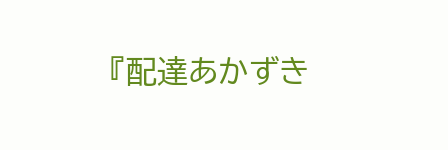『配達あかずき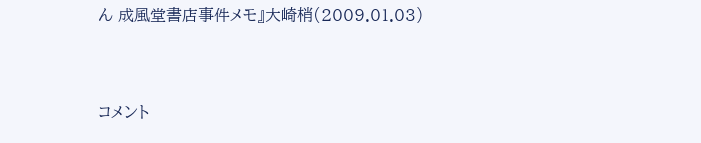ん 成風堂書店事件メモ』大崎梢(2009.01.03)


コメント